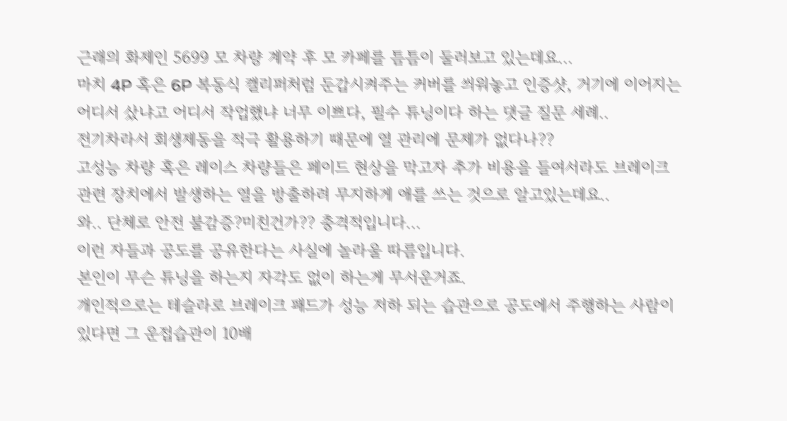근래의 화제인 5699 모 차량 계약 후 모 카페를 틈틈이 둘러보고 있는데요...
마치 4P 혹은 6P 복동식 캘리퍼처럼 둔갑시켜주는 커버를 씌워놓고 인증샷, 거기에 이어지는 어디서 샀냐고 어디서 작업했냐 너무 이쁘다, 필수 튜닝이다 하는 댓글 질문 세례..
전기차라서 회생제동을 적극 활용하기 때문에 열 관리에 문제가 없다나??
고성능 차량 혹은 레이스 차량들은 페이드 현상을 막고자 추가 비용을 들여서라도 브레이크 관련 장치에서 발생하는 열을 방출하려 무지하게 애를 쓰는 것으로 알고있는데요..
와.. 단체로 안전 불감증?미친건가?? 충격적입니다...
이런 자들과 공도를 공유한다는 사실에 놀라울 따름입니다.
본인이 무슨 튜닝을 하는지 자각도 없이 하는게 무서운거죠.
개인적으로는 테슬라로 브레이크 패드가 성능 저하 되는 습관으로 공도에서 주행하는 사람이 있다면 그 운접습관이 10배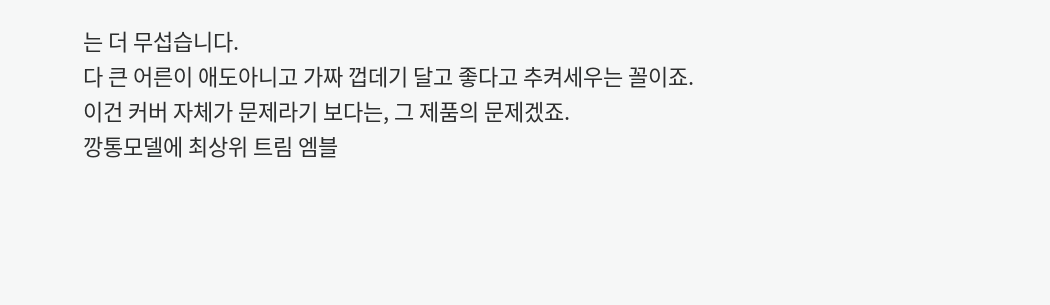는 더 무섭습니다.
다 큰 어른이 애도아니고 가짜 껍데기 달고 좋다고 추켜세우는 꼴이죠.
이건 커버 자체가 문제라기 보다는, 그 제품의 문제겠죠.
깡통모델에 최상위 트림 엠블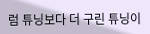럼 튜닝보다 더 구린 튜닝이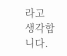라고 생각합니다.